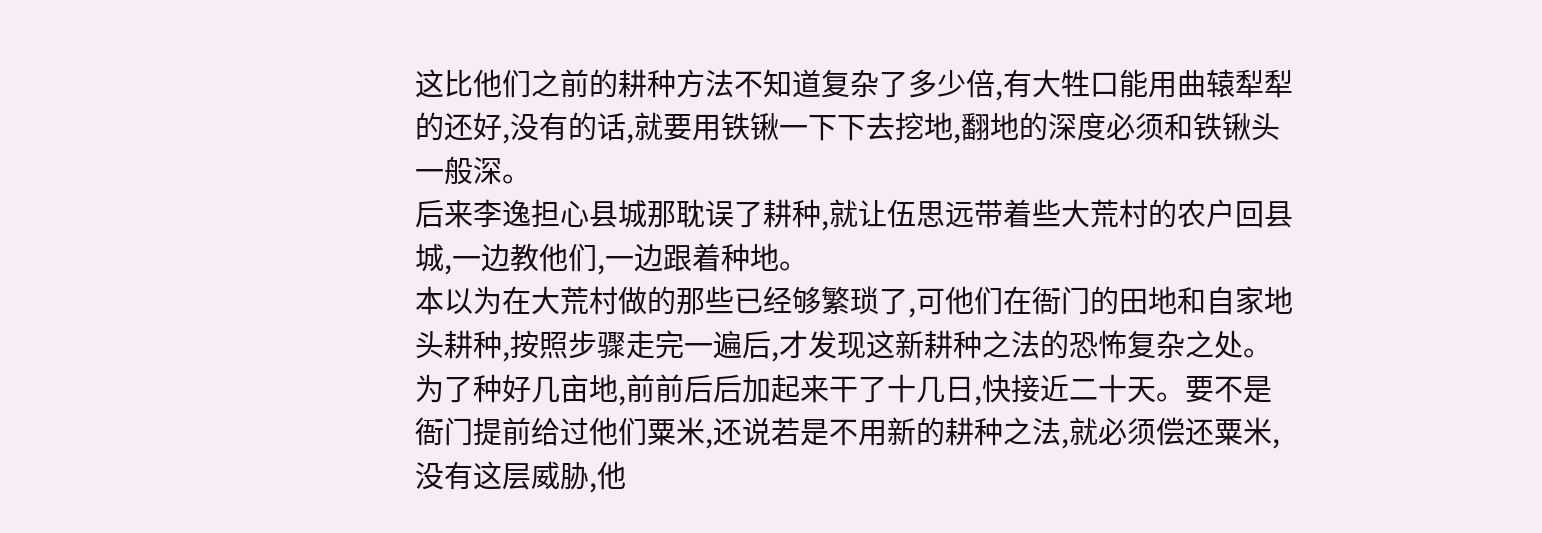这比他们之前的耕种方法不知道复杂了多少倍,有大牲口能用曲辕犁犁的还好,没有的话,就要用铁锹一下下去挖地,翻地的深度必须和铁锹头一般深。
后来李逸担心县城那耽误了耕种,就让伍思远带着些大荒村的农户回县城,一边教他们,一边跟着种地。
本以为在大荒村做的那些已经够繁琐了,可他们在衙门的田地和自家地头耕种,按照步骤走完一遍后,才发现这新耕种之法的恐怖复杂之处。
为了种好几亩地,前前后后加起来干了十几日,快接近二十天。要不是衙门提前给过他们粟米,还说若是不用新的耕种之法,就必须偿还粟米,没有这层威胁,他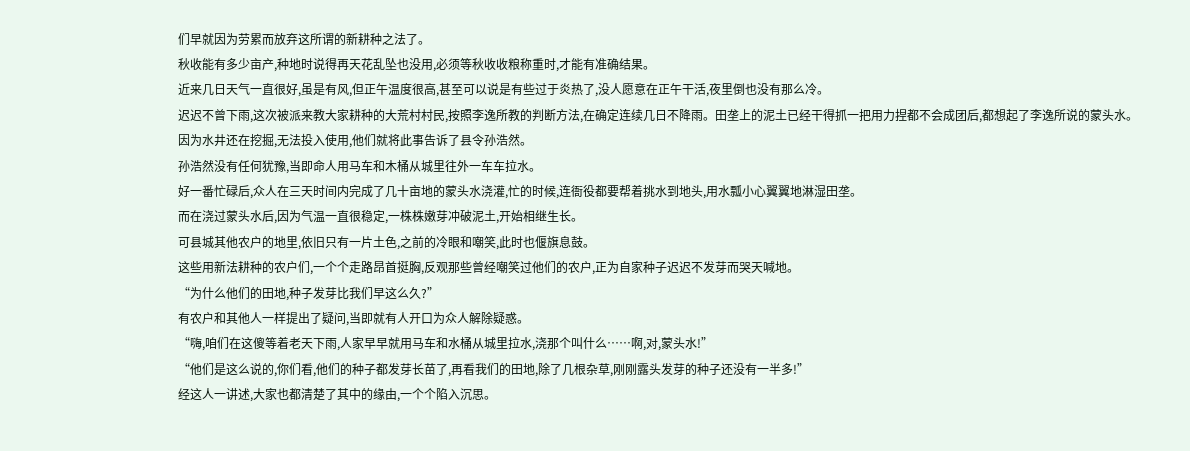们早就因为劳累而放弃这所谓的新耕种之法了。
秋收能有多少亩产,种地时说得再天花乱坠也没用,必须等秋收收粮称重时,才能有准确结果。
近来几日天气一直很好,虽是有风,但正午温度很高,甚至可以说是有些过于炎热了,没人愿意在正午干活,夜里倒也没有那么冷。
迟迟不曾下雨,这次被派来教大家耕种的大荒村村民,按照李逸所教的判断方法,在确定连续几日不降雨。田垄上的泥土已经干得抓一把用力捏都不会成团后,都想起了李逸所说的蒙头水。
因为水井还在挖掘,无法投入使用,他们就将此事告诉了县令孙浩然。
孙浩然没有任何犹豫,当即命人用马车和木桶从城里往外一车车拉水。
好一番忙碌后,众人在三天时间内完成了几十亩地的蒙头水浇灌,忙的时候,连衙役都要帮着挑水到地头,用水瓢小心翼翼地淋湿田垄。
而在浇过蒙头水后,因为气温一直很稳定,一株株嫩芽冲破泥土,开始相继生长。
可县城其他农户的地里,依旧只有一片土色,之前的冷眼和嘲笑,此时也偃旗息鼓。
这些用新法耕种的农户们,一个个走路昂首挺胸,反观那些曾经嘲笑过他们的农户,正为自家种子迟迟不发芽而哭天喊地。
“为什么他们的田地,种子发芽比我们早这么久?”
有农户和其他人一样提出了疑问,当即就有人开口为众人解除疑惑。
“嗨,咱们在这傻等着老天下雨,人家早早就用马车和水桶从城里拉水,浇那个叫什么……啊,对,蒙头水!”
“他们是这么说的,你们看,他们的种子都发芽长苗了,再看我们的田地,除了几根杂草,刚刚露头发芽的种子还没有一半多!”
经这人一讲述,大家也都清楚了其中的缘由,一个个陷入沉思。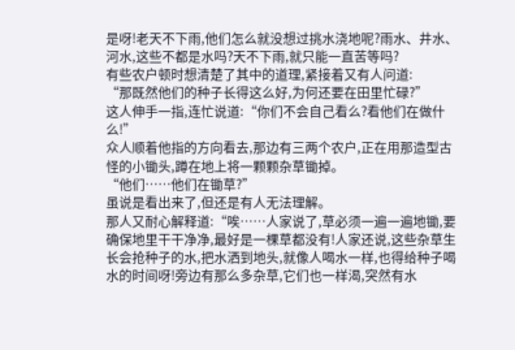是呀!老天不下雨,他们怎么就没想过挑水浇地呢?雨水、井水、河水,这些不都是水吗?天不下雨,就只能一直苦等吗?
有些农户顿时想清楚了其中的道理,紧接着又有人问道:
“那既然他们的种子长得这么好,为何还要在田里忙碌?”
这人伸手一指,连忙说道:“你们不会自己看么?看他们在做什么!”
众人顺着他指的方向看去,那边有三两个农户,正在用那造型古怪的小锄头,蹲在地上将一颗颗杂草锄掉。
“他们……他们在锄草?”
虽说是看出来了,但还是有人无法理解。
那人又耐心解释道:“唉……人家说了,草必须一遍一遍地锄,要确保地里干干净净,最好是一棵草都没有!人家还说,这些杂草生长会抢种子的水,把水洒到地头,就像人喝水一样,也得给种子喝水的时间呀!旁边有那么多杂草,它们也一样渴,突然有水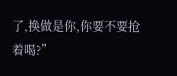了,换做是你,你要不要抢着喝?”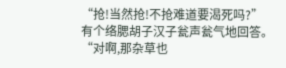“抢!当然抢!不抢难道要渴死吗?”
有个络腮胡子汉子瓮声瓮气地回答。
“对啊,那杂草也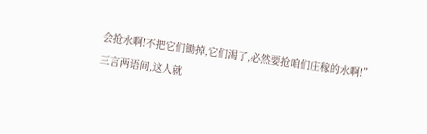会抢水啊!不把它们锄掉,它们渴了,必然要抢咱们庄稼的水啊!”
三言两语间,这人就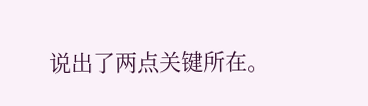说出了两点关键所在。